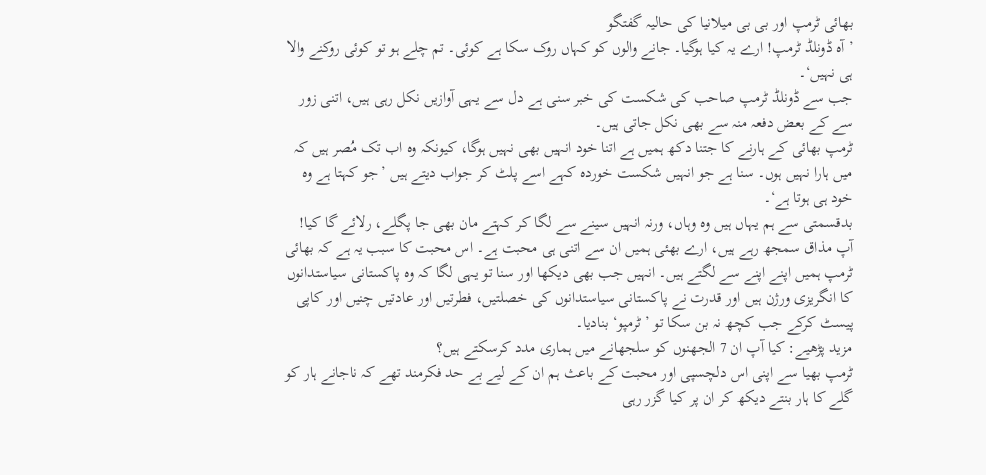بھائی ٹرمپ اور بی بی میلانیا کی حالیہ گفتگو
’آہ ڈونلڈ ٹرمپ! ارے یہ کیا ہوگیا۔ جانے والوں کو کہاں روک سکا ہے کوئی۔ تم چلے ہو تو کوئی روکنے والا ہی نہیں‘۔
جب سے ڈونلڈ ٹرمپ صاحب کی شکست کی خبر سنی ہے دل سے یہی آوازیں نکل رہی ہیں، اتنی زور سے کے بعض دفعہ منہ سے بھی نکل جاتی ہیں۔
ٹرمپ بھائی کے ہارنے کا جتنا دکھ ہمیں ہے اتنا خود انہیں بھی نہیں ہوگا، کیونکہ وہ اب تک مُصر ہیں کہ میں ہارا نہیں ہوں۔ سنا ہے جو انہیں شکست خوردہ کہے اسے پلٹ کر جواب دیتے ہیں ’جو کہتا ہے وہ خود ہی ہوتا ہے‘۔
بدقسمتی سے ہم یہاں ہیں وہ وہاں، ورنہ انہیں سینے سے لگا کر کہتے مان بھی جا پگلے، رلائے گا کیا!
آپ مذاق سمجھ رہے ہیں، ارے بھئی ہمیں ان سے اتنی ہی محبت ہے۔ اس محبت کا سبب یہ ہے کہ بھائی ٹرمپ ہمیں اپنے اپنے سے لگتے ہیں۔ انہیں جب بھی دیکھا اور سنا تو یہی لگا کہ وہ پاکستانی سیاستدانوں کا انگریزی ورژن ہیں اور قدرت نے پاکستانی سیاستدانوں کی خصلتیں، فطرتیں اور عادتیں چنیں اور کاپی پیسٹ کرکے جب کچھ نہ بن سکا تو ’ٹرمپو‘ بنادیا۔
مزید پڑھیے: کیا آپ ان 7 الجھنوں کو سلجھانے میں ہماری مدد کرسکتے ہیں؟
ٹرمپ بھیا سے اپنی اس دلچسپی اور محبت کے باعث ہم ان کے لیے بے حد فکرمند تھے کہ ناجانے ہار کو گلے کا ہار بنتے دیکھ کر ان پر کیا گزر رہی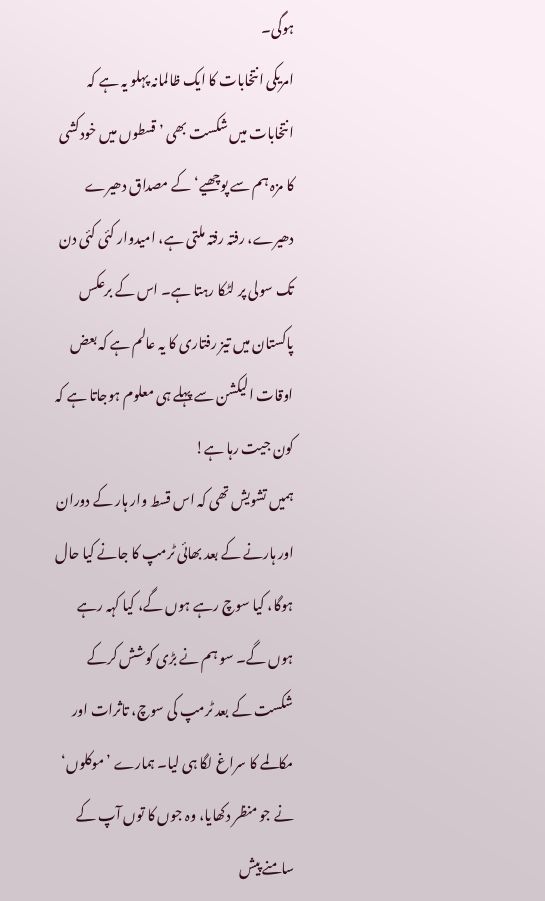ہوگی۔
امریکی انتخابات کا ایک ظالمانہ پہلو یہ ہے کہ انتخابات میں شکست بھی ’قسطوں میں خودکشی کا مزہ ہم سے پوچھیے‘ کے مصداق دھیرے دھیرے، رفتہ رفتہ ملتی ہے، امیدوار کئی کئی دن تک سولی پر لٹکا رہتا ہے۔ اس کے برعکس پاکستان میں تیز رفتاری کا یہ عالم ہے کہ بعض اوقات الیکشن سے پہلے ہی معلوم ہوجاتا ہے کہ کون جیت رہا ہے!
ہمیں تشویش تھی کہ اس قسط وار ہار کے دوران اور ہارنے کے بعد بھائی ٹرمپ کا جانے کیا حال ہوگا، کیا سوچ رہے ہوں گے، کیا کہہ رہے ہوں گے۔ سو ہم نے بڑی کوشش کرکے شکست کے بعد ٹرمپ کی سوچ، تاثرات اور مکالمے کا سراغ لگا ہی لیا۔ ہمارے ’موکلوں‘ نے جو منظر دکھایا، وہ جوں کا توں آپ کے سامنے پیش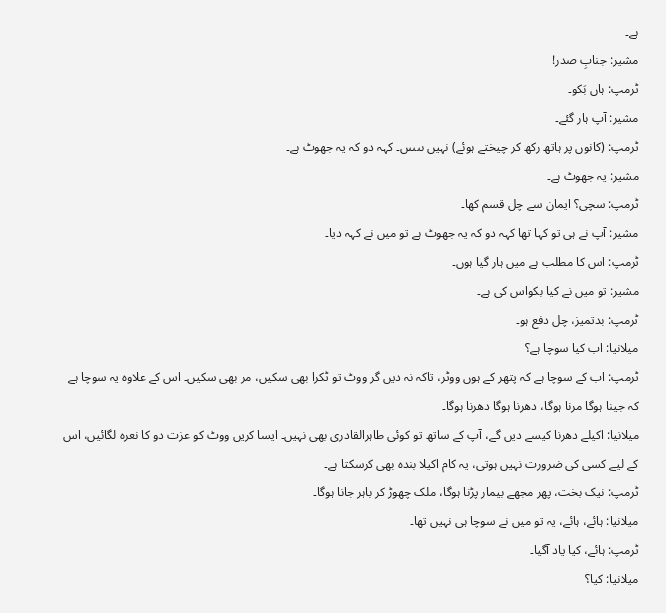ہے۔
مشیر: جنابِ صدر!
ٹرمپ: ہاں بَکو۔
مشیر: آپ ہار گئے۔
ٹرمپ: (کانوں پر ہاتھ رکھ کر چیختے ہوئے) نہیں ںںںںں۔ کہہ دو کہ یہ جھوٹ ہے۔
مشیر: یہ جھوٹ ہے۔
ٹرمپ: سچی؟ ایمان سے چل قسم کھا۔
مشیر: آپ نے ہی تو کہا تھا کہہ دو کہ یہ جھوٹ ہے تو میں نے کہہ دیا۔
ٹرمپ: اس کا مطلب ہے میں ہار گیا ہوں۔
مشیر: تو میں نے کیا بکواس کی ہے۔
ٹرمپ: بدتمیز، چل دفع ہو۔
میلانیا: اب کیا سوچا ہے؟
ٹرمپ: اب کے سوچا ہے کہ پتھر کے ہوں ووٹر، تاکہ نہ دیں گر ووٹ تو ٹکرا بھی سکیں، مر بھی سکیں۔ اس کے علاوہ یہ سوچا ہے کہ جینا ہوگا مرنا ہوگا، دھرنا ہوگا دھرنا ہوگا۔
میلانیا: اکیلے دھرنا کیسے دیں گے، آپ کے ساتھ تو کوئی طاہرالقادری بھی نہیں۔ ایسا کریں ووٹ کو عزت دو کا نعرہ لگائیں، اس کے لیے کسی کی ضرورت نہیں ہوتی، یہ کام اکیلا بندہ بھی کرسکتا ہے۔
ٹرمپ: نیک بخت، پھر مجھے بیمار پڑنا ہوگا، ملک چھوڑ کر باہر جانا ہوگا۔
میلانیا: ہائے، ہائے، یہ تو میں نے سوچا ہی نہیں تھا۔
ٹرمپ: ہائے، کیا یاد آگیا۔
میلانیا: کیا؟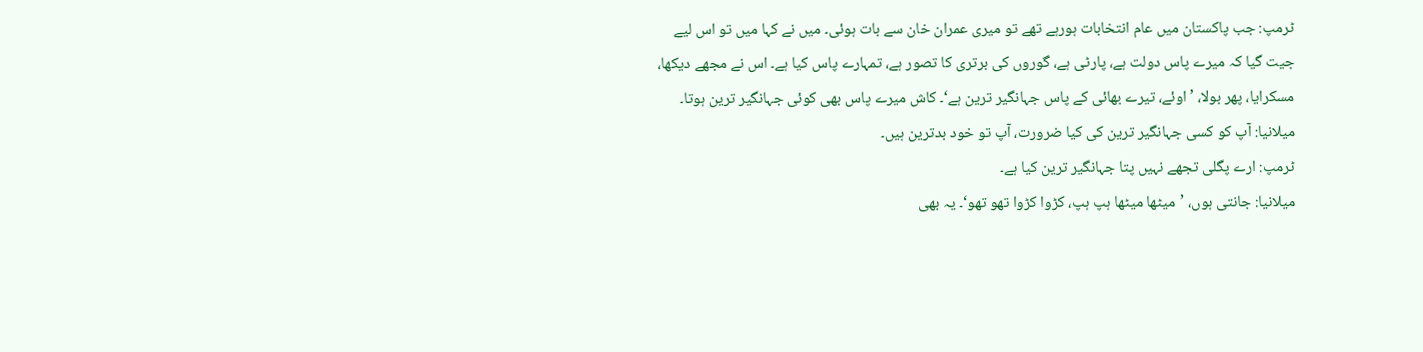ٹرمپ: جب پاکستان میں عام انتخابات ہورہے تھے تو میری عمران خان سے بات ہوئی۔ میں نے کہا میں تو اس لیے جیت گیا کہ میرے پاس دولت ہے، پارٹی ہے، گوروں کی برتری کا تصور ہے، تمہارے پاس کیا ہے۔ اس نے مجھے دیکھا، مسکرایا، پھر بولا، ’اوئے، تیرے بھائی کے پاس جہانگیر ترین ہے‘۔ کاش میرے پاس بھی کوئی جہانگیر ترین ہوتا۔
میلانیا: آپ کو کسی جہانگیر ترین کی کیا ضرورت، آپ تو خود بدترین ہیں۔
ٹرمپ: ارے پگلی تجھے نہیں پتا جہانگیر ترین کیا ہے۔
میلانیا: جانتی ہوں، ’میٹھا میٹھا ہپ ہپ، کڑوا کڑوا تھو تھو‘۔ یہ بھی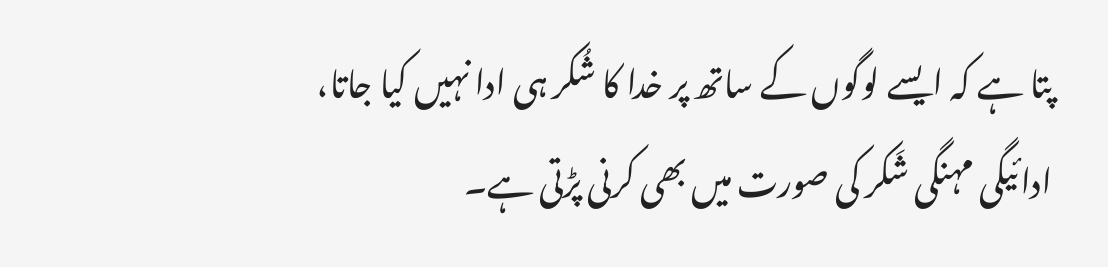پتا ہے کہ ایسے لوگوں کے ساتھ پر خدا کا شُکر ہی ادا نہیں کیا جاتا، ادائیگی مہنگی شَکر کی صورت میں بھی کرنی پڑتی ہے۔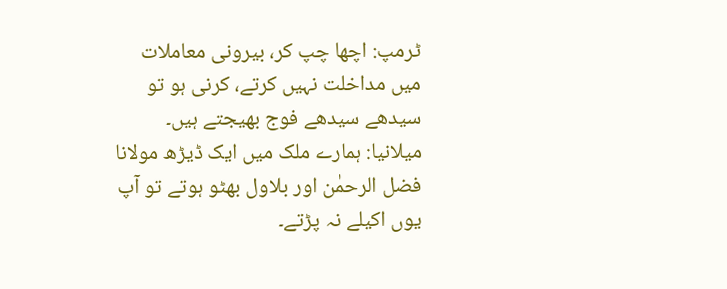ٹرمپ: اچھا چپ کر، بیرونی معاملات میں مداخلت نہیں کرتے، کرنی ہو تو سیدھے سیدھے فوج بھیجتے ہیں۔
میلانیا: ہمارے ملک میں ایک ڈیڑھ مولانا فضل الرحمٰن اور بلاول بھٹو ہوتے تو آپ یوں اکیلے نہ پڑتے۔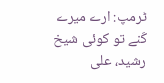ٹرمپ: ارے میرے کَنے تو کوئی شیخ رشید، علی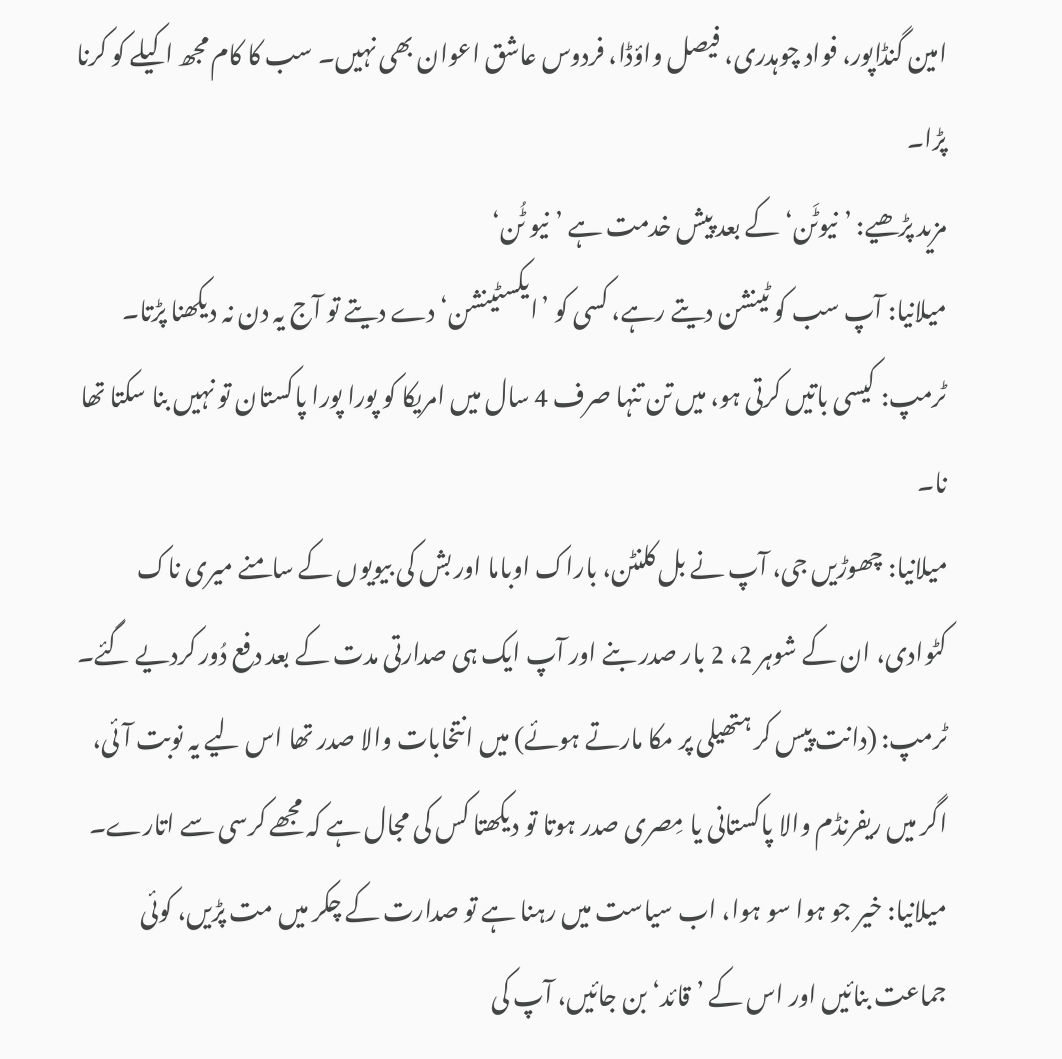امین گنڈاپور، فواد چوہدری، فیصل واؤڈا، فردوس عاشق اعوان بھی نہیں۔ سب کا کام مجھ اکیلے کو کرنا پڑا۔
مزید پڑھیے: ’نیوٹَن‘ کے بعد پیش خدمت ہے ’نیو ٹُن‘
میلانیا: آپ سب کو ٹینشن دیتے رہے، کسی کو ’ایکسٹینشن‘ دے دیتے تو آج یہ دن نہ دیکھنا پڑتا۔
ٹرمپ: کیسی باتیں کرتی ہو، میں تن تنہا صرف 4 سال میں امریکا کو پورا پورا پاکستان تو نہیں بنا سکتا تھا نا۔
میلانیا: چھوڑیں جی، آپ نے بل کلنٹن، باراک اوباما اور بش کی بیویوں کے سامنے میری ناک کٹوادی، ان کے شوہر 2، 2 بار صدر بنے اور آپ ایک ہی صدارتی مدت کے بعد دفع دُور کردیے گئے۔
ٹرمپ: (دانت پیس کر ہتھیلی پر مکا مارتے ہوئے) میں انتخابات والا صدر تھا اس لیے یہ نوبت آئی، اگر میں ریفرنڈم والا پاکستانی یا مِصری صدر ہوتا تو دیکھتا کس کی مجال ہے کہ مجھے کرسی سے اتارے۔
میلانیا: خیر جو ہوا سو ہوا، اب سیاست میں رہنا ہے تو صدارت کے چکر میں مت پڑیں، کوئی جماعت بنائیں اور اس کے ’قائد‘ بن جائیں، آپ کی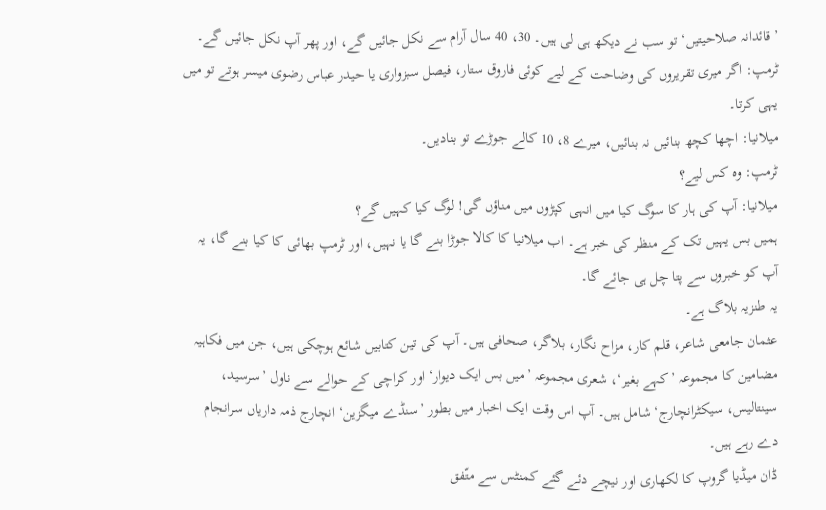’قائدانہ صلاحیتیں‘ تو سب نے دیکھ ہی لی ہیں۔ 30، 40 سال آرام سے نکل جائیں گے، اور پھر آپ نکل جائیں گے۔
ٹرمپ: اگر میری تقریروں کی وضاحت کے لیے کوئی فاروق ستار، فیصل سبزواری یا حیدر عباس رضوی میسر ہوتے تو میں یہی کرتا۔
میلانیا: اچھا کچھ بنائیں نہ بنائیں، میرے 8، 10 کالے جوڑے تو بنادیں۔
ٹرمپ: وہ کس لیے؟
میلانیا: آپ کی ہار کا سوگ کیا میں انہی کپڑوں میں مناؤں گی! لوگ کیا کہیں گے؟
ہمیں بس یہیں تک کے منظر کی خبر ہے۔ اب میلانیا کا کالا جوڑا بنے گا یا نہیں، اور ٹرمپ بھائی کا کیا بنے گا، یہ آپ کو خبروں سے پتا چل ہی جائے گا۔
یہ طنزیہ بلاگ ہے۔
عثمان جامعی شاعر، قلم کار، مزاح نگار، بلاگر، صحافی ہیں۔ آپ کی تین کتابیں شائع ہوچکی ہیں، جن میں فکاہیہ مضامین کا مجموعہ ’کہے بغیر‘، شعری مجموعہ ’میں بس ایک دیوار‘ اور کراچی کے حوالے سے ناول ’سرسید، سینتالیس، سیکٹرانچارج‘ شامل ہیں۔ آپ اس وقت ایک اخبار میں بطور ’سنڈے میگزین‘ انچارج ذمہ داریاں سرانجام دے رہے ہیں۔
ڈان میڈیا گروپ کا لکھاری اور نیچے دئے گئے کمنٹس سے متّفق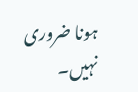ہونا ضروری نہیں۔